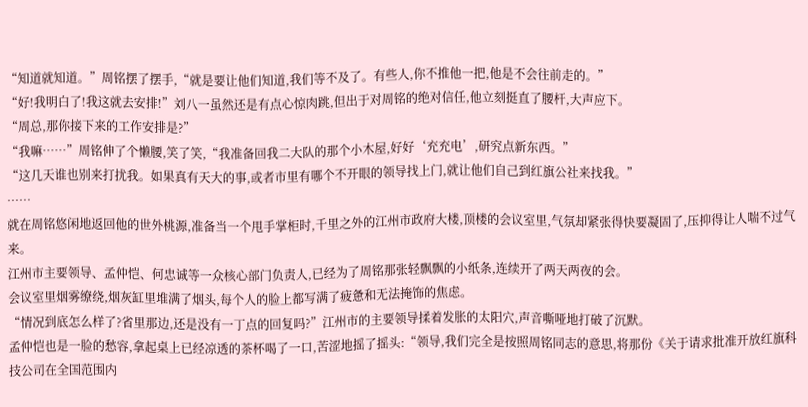“知道就知道。”周铭摆了摆手,“就是要让他们知道,我们等不及了。有些人,你不推他一把,他是不会往前走的。”
“好!我明白了!我这就去安排!”刘八一虽然还是有点心惊肉跳,但出于对周铭的绝对信任,他立刻挺直了腰杆,大声应下。
“周总,那你接下来的工作安排是?”
“我嘛……”周铭伸了个懒腰,笑了笑,“我准备回我二大队的那个小木屋,好好‘充充电’,研究点新东西。”
“这几天谁也别来打扰我。如果真有天大的事,或者市里有哪个不开眼的领导找上门,就让他们自己到红旗公社来找我。”
……
就在周铭悠闲地返回他的世外桃源,准备当一个甩手掌柜时,千里之外的江州市政府大楼,顶楼的会议室里,气氛却紧张得快要凝固了,压抑得让人喘不过气来。
江州市主要领导、孟仲恺、何忠诚等一众核心部门负责人,已经为了周铭那张轻飘飘的小纸条,连续开了两天两夜的会。
会议室里烟雾缭绕,烟灰缸里堆满了烟头,每个人的脸上都写满了疲惫和无法掩饰的焦虑。
“情况到底怎么样了?省里那边,还是没有一丁点的回复吗?”江州市的主要领导揉着发胀的太阳穴,声音嘶哑地打破了沉默。
孟仲恺也是一脸的愁容,拿起桌上已经凉透的茶杯喝了一口,苦涩地摇了摇头:“领导,我们完全是按照周铭同志的意思,将那份《关于请求批准开放红旗科技公司在全国范围内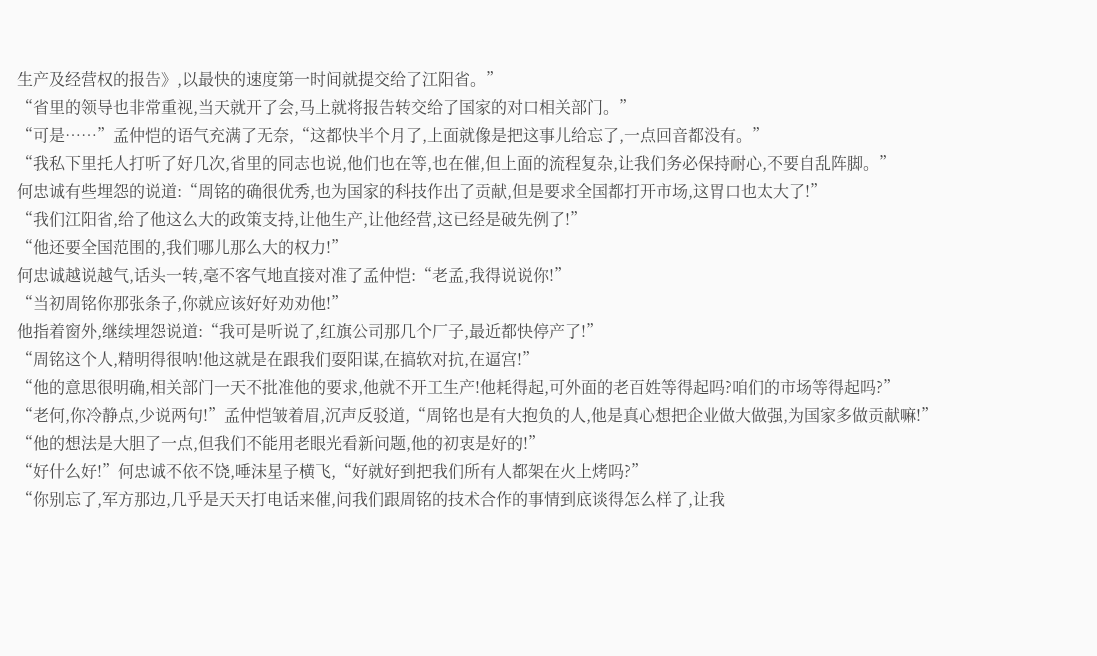生产及经营权的报告》,以最快的速度第一时间就提交给了江阳省。”
“省里的领导也非常重视,当天就开了会,马上就将报告转交给了国家的对口相关部门。”
“可是……”孟仲恺的语气充满了无奈,“这都快半个月了,上面就像是把这事儿给忘了,一点回音都没有。”
“我私下里托人打听了好几次,省里的同志也说,他们也在等,也在催,但上面的流程复杂,让我们务必保持耐心,不要自乱阵脚。”
何忠诚有些埋怨的说道:“周铭的确很优秀,也为国家的科技作出了贡献,但是要求全国都打开市场,这胃口也太大了!”
“我们江阳省,给了他这么大的政策支持,让他生产,让他经营,这已经是破先例了!”
“他还要全国范围的,我们哪儿那么大的权力!”
何忠诚越说越气,话头一转,毫不客气地直接对准了孟仲恺:“老孟,我得说说你!”
“当初周铭你那张条子,你就应该好好劝劝他!”
他指着窗外,继续埋怨说道:“我可是听说了,红旗公司那几个厂子,最近都快停产了!”
“周铭这个人,精明得很呐!他这就是在跟我们耍阳谋,在搞软对抗,在逼宫!”
“他的意思很明确,相关部门一天不批准他的要求,他就不开工生产!他耗得起,可外面的老百姓等得起吗?咱们的市场等得起吗?”
“老何,你冷静点,少说两句!”孟仲恺皱着眉,沉声反驳道,“周铭也是有大抱负的人,他是真心想把企业做大做强,为国家多做贡献嘛!”
“他的想法是大胆了一点,但我们不能用老眼光看新问题,他的初衷是好的!”
“好什么好!”何忠诚不依不饶,唾沫星子横飞,“好就好到把我们所有人都架在火上烤吗?”
“你别忘了,军方那边,几乎是天天打电话来催,问我们跟周铭的技术合作的事情到底谈得怎么样了,让我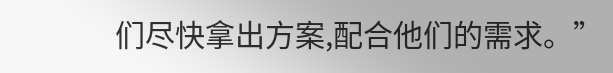们尽快拿出方案,配合他们的需求。”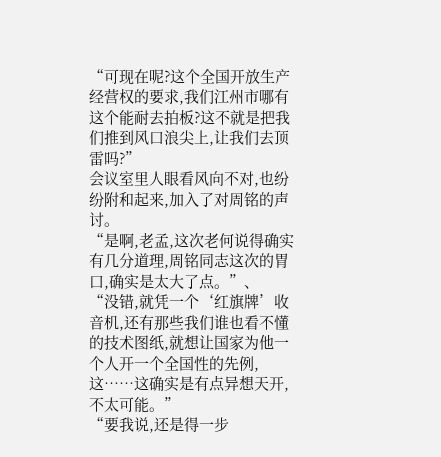“可现在呢?这个全国开放生产经营权的要求,我们江州市哪有这个能耐去拍板?这不就是把我们推到风口浪尖上,让我们去顶雷吗?”
会议室里人眼看风向不对,也纷纷附和起来,加入了对周铭的声讨。
“是啊,老孟,这次老何说得确实有几分道理,周铭同志这次的胃口,确实是太大了点。”、
“没错,就凭一个‘红旗牌’收音机,还有那些我们谁也看不懂的技术图纸,就想让国家为他一个人开一个全国性的先例,这……这确实是有点异想天开,不太可能。”
“要我说,还是得一步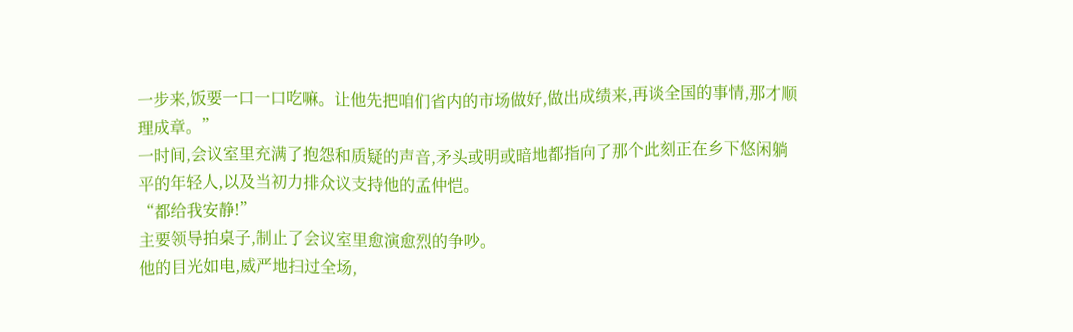一步来,饭要一口一口吃嘛。让他先把咱们省内的市场做好,做出成绩来,再谈全国的事情,那才顺理成章。”
一时间,会议室里充满了抱怨和质疑的声音,矛头或明或暗地都指向了那个此刻正在乡下悠闲躺平的年轻人,以及当初力排众议支持他的孟仲恺。
“都给我安静!”
主要领导拍桌子,制止了会议室里愈演愈烈的争吵。
他的目光如电,威严地扫过全场,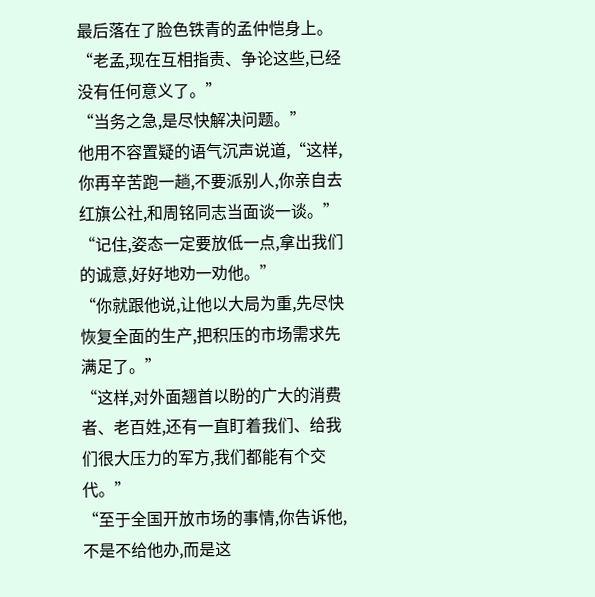最后落在了脸色铁青的孟仲恺身上。
“老孟,现在互相指责、争论这些,已经没有任何意义了。”
“当务之急,是尽快解决问题。”
他用不容置疑的语气沉声说道,“这样,你再辛苦跑一趟,不要派别人,你亲自去红旗公社,和周铭同志当面谈一谈。”
“记住,姿态一定要放低一点,拿出我们的诚意,好好地劝一劝他。”
“你就跟他说,让他以大局为重,先尽快恢复全面的生产,把积压的市场需求先满足了。”
“这样,对外面翘首以盼的广大的消费者、老百姓,还有一直盯着我们、给我们很大压力的军方,我们都能有个交代。”
“至于全国开放市场的事情,你告诉他,不是不给他办,而是这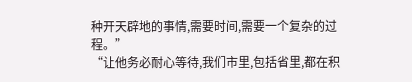种开天辟地的事情,需要时间,需要一个复杂的过程。”
“让他务必耐心等待,我们市里,包括省里,都在积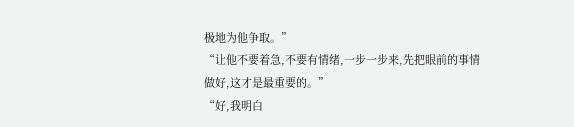极地为他争取。”
“让他不要着急,不要有情绪,一步一步来,先把眼前的事情做好,这才是最重要的。”
“好,我明白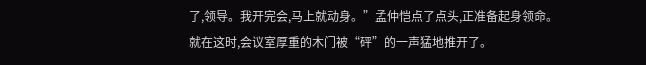了,领导。我开完会,马上就动身。”孟仲恺点了点头,正准备起身领命。
就在这时,会议室厚重的木门被“砰”的一声猛地推开了。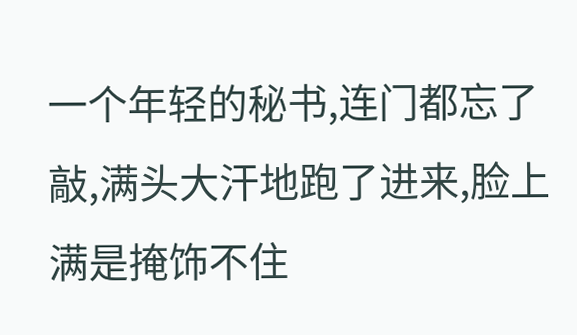一个年轻的秘书,连门都忘了敲,满头大汗地跑了进来,脸上满是掩饰不住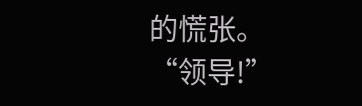的慌张。
“领导!”